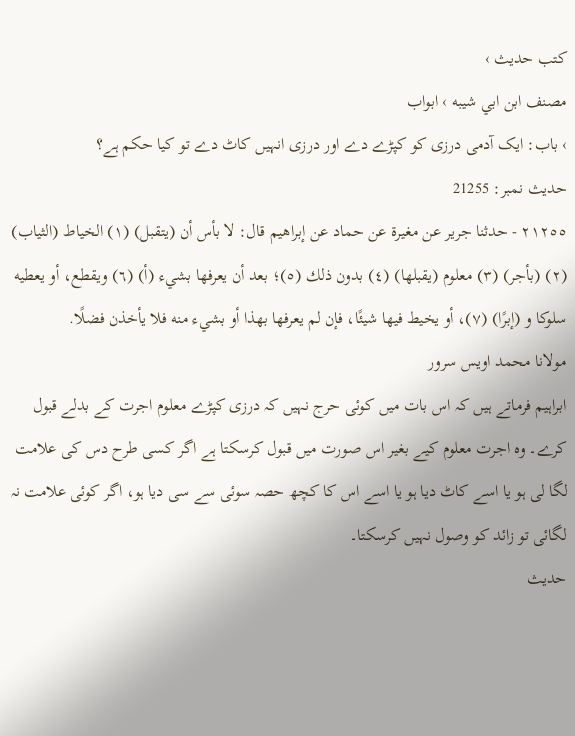کتب حدیث ›
مصنف ابن ابي شيبه › ابواب
› باب: ایک آدمی درزی کو کپڑے دے اور درزی انہیں کاٹ دے تو کیا حکم ہے؟
حدیث نمبر: 21255
٢١٢٥٥ - حدثنا جرير عن مغيرة عن حماد عن إبراهيم قال: لا بأس أن (يتقبل) (١) الخياط (الثياب) (٢) (بأجر) (٣) معلوم (يقبلها) (٤) بدون ذلك (٥)؛ بعد أن يعرفها بشيء (أ) (٦) ويقطع، أو يعطيه سلوكا و (إبرًا) (٧)، أو يخيط فيها شيئًا، فإن لم يعرفها بهذا أو بشيء منه فلا يأخذن فضلًا.
مولانا محمد اویس سرور
ابراہیم فرماتے ہیں کہ اس بات میں کوئی حرج نہیں کہ درزی کپڑے معلوم اجرت کے بدلے قبول کرے۔ وہ اجرت معلوم کیے بغیر اس صورت میں قبول کرسکتا ہے اگر کسی طرح دس کی علامت لگا لی ہو یا اسے کاٹ دیا ہو یا اسے اس کا کچھ حصہ سوئی سے سی دیا ہو، اگر کوئی علامت نہ لگائی تو زائد کو وصول نہیں کرسکتا۔
حدیث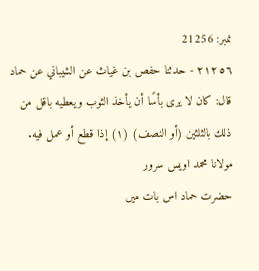نمبر: 21256
٢١٢٥٦ - حدثنا حفص بن غياث عن الشيباني عن حماد قال: كان لا يرى بأسًا أن يأخذ الثوب ويعطيه باقل من ذلك بالثلثين (أو النصف) (١) إذا قطع أو عمل فيه.
مولانا محمد اویس سرور
حضرت حماد اس بات میں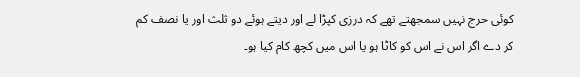کوئی حرج نہیں سمجھتے تھے کہ درزی کپڑا لے اور دیتے ہوئے دو ثلث اور یا نصف کم کر دے اگر اس نے اس کو کاٹا ہو یا اس میں کچھ کام کیا ہو۔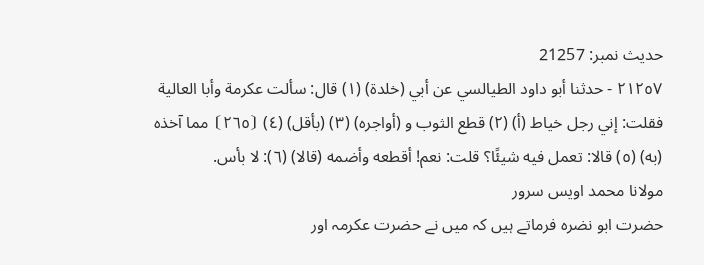حدیث نمبر: 21257
٢١٢٥٧ - حدثنا أبو داود الطيالسي عن أبي (خلدة) (١) قال: سألت عكرمة وأبا العالية فقلت: إني رجل خياط (أ) (٢) قطع الثوب و (أواجره) (٣) (بأقل) (٤) ⦗٢٦٥⦘ مما آخذه (به) (٥) قالا: تعمل فيه شيئًا؟ قلت: نعم! أقطعه وأضمه (قالا) (٦): لا بأس.
مولانا محمد اویس سرور
حضرت ابو نضرہ فرماتے ہیں کہ میں نے حضرت عکرمہ اور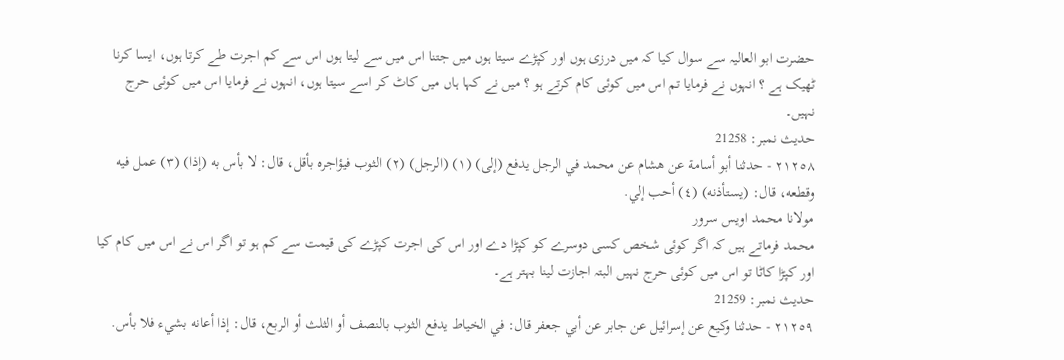حضرت ابو العالیہ سے سوال کیا کہ میں درزی ہوں اور کپڑے سیتا ہوں میں جتنا اس میں سے لیتا ہوں اس سے کم اجرت طے کرتا ہوں، ایسا کرنا ٹھیک ہے ؟ انہوں نے فرمایا تم اس میں کوئی کام کرتے ہو ؟ میں نے کہا ہاں میں کاٹ کر اسے سیتا ہوں، انہوں نے فرمایا اس میں کوئی حرج نہیں۔
حدیث نمبر: 21258
٢١٢٥٨ - حدثنا أبو أسامة عن هشام عن محمد في الرجل يدفع (إلى) (١) (الرجل) (٢) الثوب فيؤاجره بأقل، قال: لا بأس به (إذا) (٣) عمل فيه وقطعه، قال: (يستأذنه) (٤) أحب إلي.
مولانا محمد اویس سرور
محمد فرماتے ہیں کہ اگر کوئی شخص کسی دوسرے کو کپڑا دے اور اس کی اجرت کپڑے کی قیمت سے کم ہو تو اگر اس نے اس میں کام کیا اور کپڑا کاٹا تو اس میں کوئی حرج نہیں البتہ اجازت لینا بہتر ہے۔
حدیث نمبر: 21259
٢١٢٥٩ - حدثنا وكيع عن إسرائيل عن جابر عن أبي جعفر قال: في الخياط يدفع الثوب بالنصف أو الثلث أو الربع، قال: إذا أعانه بشيء فلا بأس.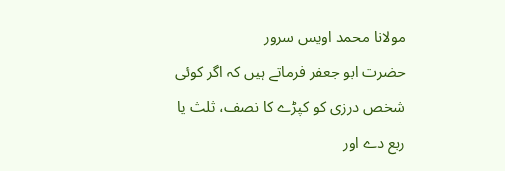مولانا محمد اویس سرور
حضرت ابو جعفر فرماتے ہیں کہ اگر کوئی شخص درزی کو کپڑے کا نصف، ثلث یا ربع دے اور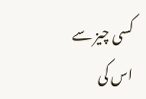کسی چیز سے اس کی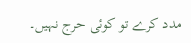مدد کرے تو کوئی حرج نہیں۔